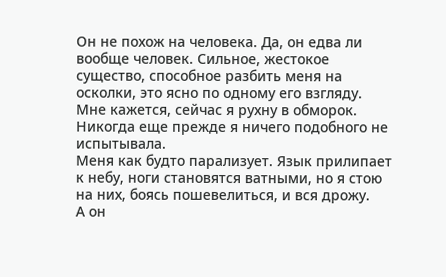Он не похож на человека. Да, он едва ли вообще человек. Сильное, жестокое существо, способное разбить меня на осколки, это ясно по одному его взгляду.
Мне кажется, сейчас я рухну в обморок.
Никогда еще прежде я ничего подобного не испытывала.
Меня как будто парализует. Язык прилипает к небу, ноги становятся ватными, но я стою на них, боясь пошевелиться, и вся дрожу.
А он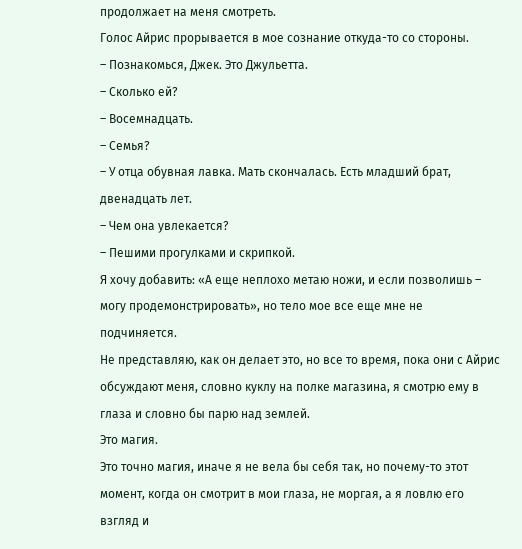продолжает на меня смотреть.
Голос Айрис прорывается в мое сознание откуда-то со стороны.
– Познакомься, Джек. Это Джульетта.
– Сколько ей?
– Восемнадцать.
– Семья?
– У отца обувная лавка. Мать скончалась. Есть младший брат, двенадцать лет.
– Чем она увлекается?
– Пешими прогулками и скрипкой.
Я хочу добавить: «А еще неплохо метаю ножи, и если позволишь – могу продемонстрировать», но тело мое все еще мне не подчиняется.
Не представляю, как он делает это, но все то время, пока они с Айрис обсуждают меня, словно куклу на полке магазина, я смотрю ему в глаза и словно бы парю над землей.
Это магия.
Это точно магия, иначе я не вела бы себя так, но почему-то этот момент, когда он смотрит в мои глаза, не моргая, а я ловлю его взгляд и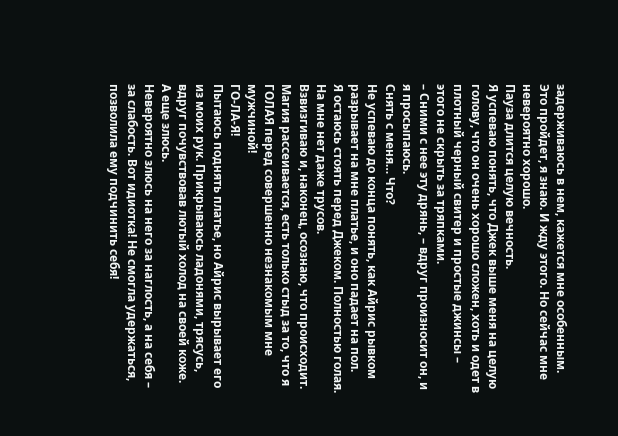задерживаюсь в нем, кажется мне особенным.
Это пройдет, я знаю. И жду этого. Но сейчас мне невероятно хорошо.
Пауза длится целую вечность.
Я успеваю понять, что Джек выше меня на целую голову, что он очень хорошо сложен, хоть и одет в плотный черный свитер и простые джинсы – этого не скрыть за тряпками.
– Сними с нее эту дрянь, – вдруг произносит он, и я просыпаюсь.
Снять с меня… Что?
Не успеваю до конца понять, как Айрис рывком разрывает на мне платье, и оно падает на пол.
Я остаюсь стоять перед Джеком. Полностью голая.
На мне нет даже трусов.
Взвизгиваю и, наконец, осознаю, что происходит.
Магия рассеивается, есть только стыд за то, что я ГОЛАЯ перед совершенно незнакомым мне мужчиной!
ГО-ЛА-Я!
Пытаюсь поднять платье, но Айрис вырывает его из моих рук. Прикрываюсь ладонями, трясусь, вдруг почувствовав лютый холод на своей коже.
А еще злюсь.
Невероятно злюсь на него за наглость, а на себя – за слабость. Вот идиотка! Не смогла удержаться, позволила ему подчинить себя!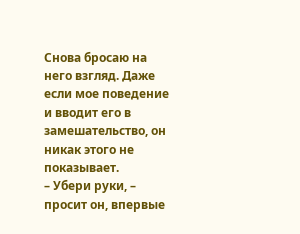Снова бросаю на него взгляд. Даже если мое поведение и вводит его в замешательство, он никак этого не показывает.
– Убери руки, – просит он, впервые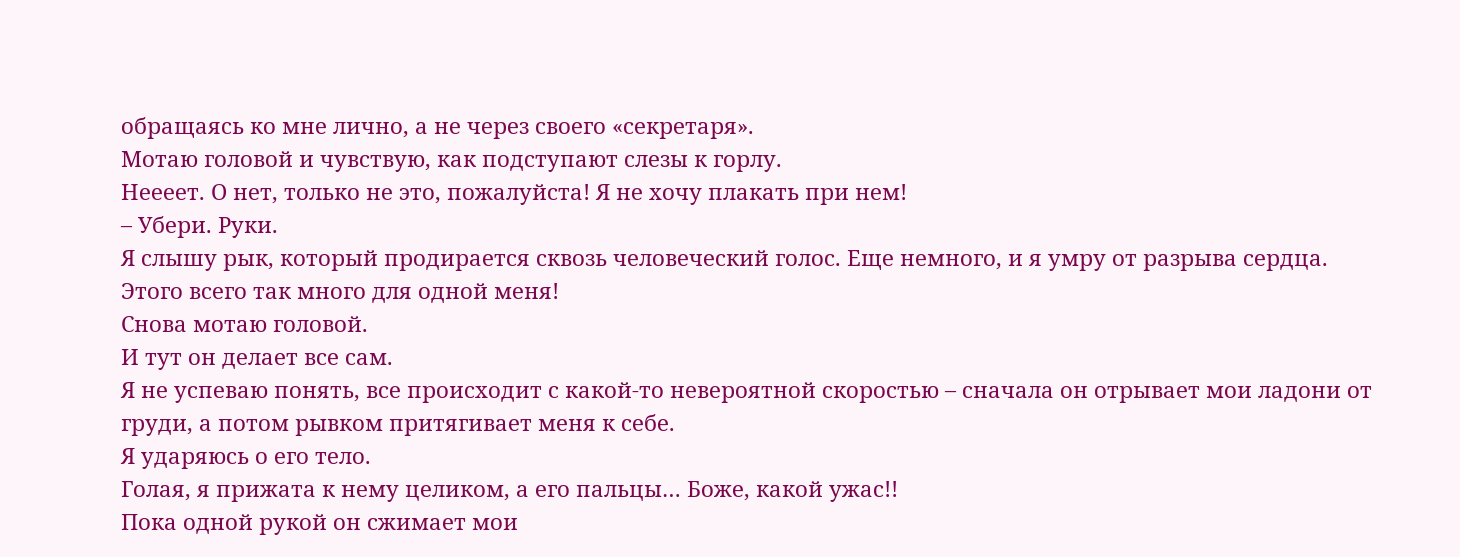обращаясь ко мне лично, а не через своего «секретаря».
Мотаю головой и чувствую, как подступают слезы к горлу.
Неееет. О нет, только не это, пожалуйста! Я не хочу плакать при нем!
– Убери. Руки.
Я слышу рык, который продирается сквозь человеческий голос. Еще немного, и я умру от разрыва сердца.
Этого всего так много для одной меня!
Снова мотаю головой.
И тут он делает все сам.
Я не успеваю понять, все происходит с какой-то невероятной скоростью – сначала он отрывает мои ладони от груди, а потом рывком притягивает меня к себе.
Я ударяюсь о его тело.
Голая, я прижата к нему целиком, а его пальцы… Боже, какой ужас!!
Пока одной рукой он сжимает мои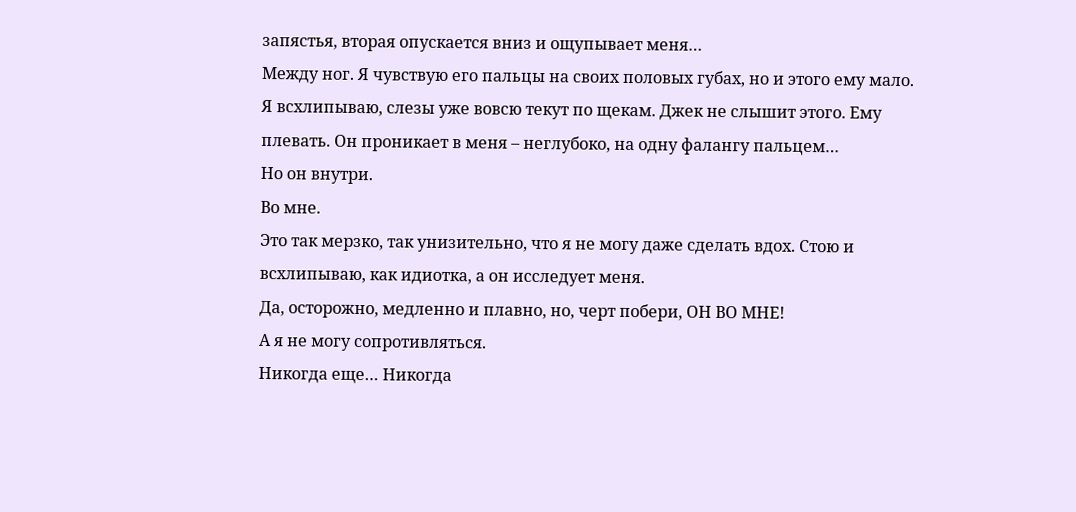запястья, вторая опускается вниз и ощупывает меня…
Между ног. Я чувствую его пальцы на своих половых губах, но и этого ему мало.
Я всхлипываю, слезы уже вовсю текут по щекам. Джек не слышит этого. Ему плевать. Он проникает в меня – неглубоко, на одну фалангу пальцем…
Но он внутри.
Во мне.
Это так мерзко, так унизительно, что я не могу даже сделать вдох. Стою и всхлипываю, как идиотка, а он исследует меня.
Да, осторожно, медленно и плавно, но, черт побери, ОН ВО МНЕ!
А я не могу сопротивляться.
Никогда еще… Никогда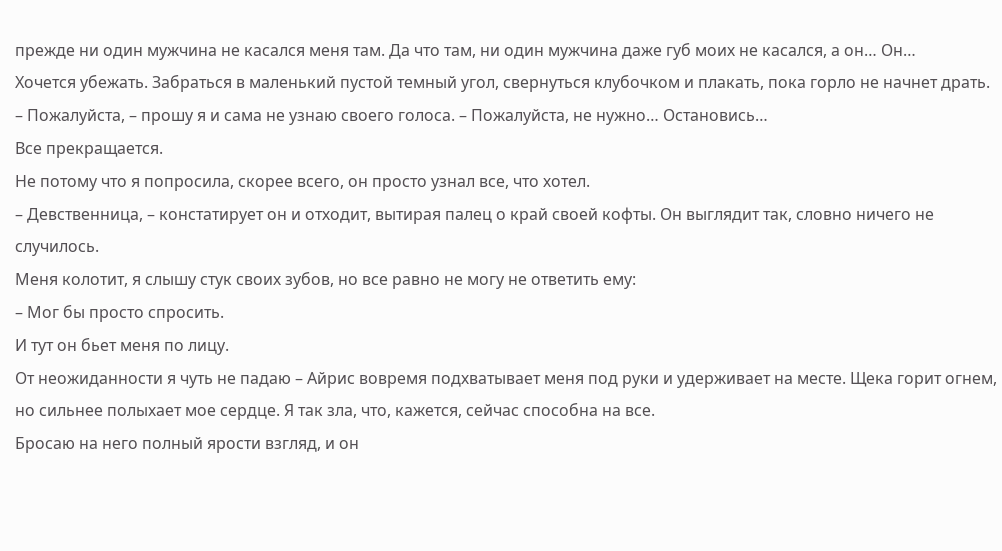прежде ни один мужчина не касался меня там. Да что там, ни один мужчина даже губ моих не касался, а он… Он…
Хочется убежать. Забраться в маленький пустой темный угол, свернуться клубочком и плакать, пока горло не начнет драть.
– Пожалуйста, – прошу я и сама не узнаю своего голоса. – Пожалуйста, не нужно… Остановись…
Все прекращается.
Не потому что я попросила, скорее всего, он просто узнал все, что хотел.
– Девственница, – констатирует он и отходит, вытирая палец о край своей кофты. Он выглядит так, словно ничего не случилось.
Меня колотит, я слышу стук своих зубов, но все равно не могу не ответить ему:
– Мог бы просто спросить.
И тут он бьет меня по лицу.
От неожиданности я чуть не падаю – Айрис вовремя подхватывает меня под руки и удерживает на месте. Щека горит огнем, но сильнее полыхает мое сердце. Я так зла, что, кажется, сейчас способна на все.
Бросаю на него полный ярости взгляд, и он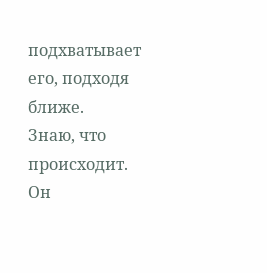подхватывает его, подходя ближе.
Знаю, что происходит.
Он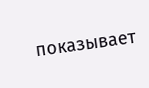показывает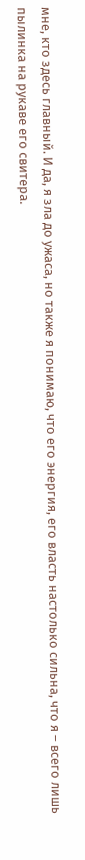мне, кто здесь главный. И да, я зла до ужаса, но также я понимаю, что его энергия, его власть настолько сильна, что я – всего лишь пылинка на рукаве его свитера.